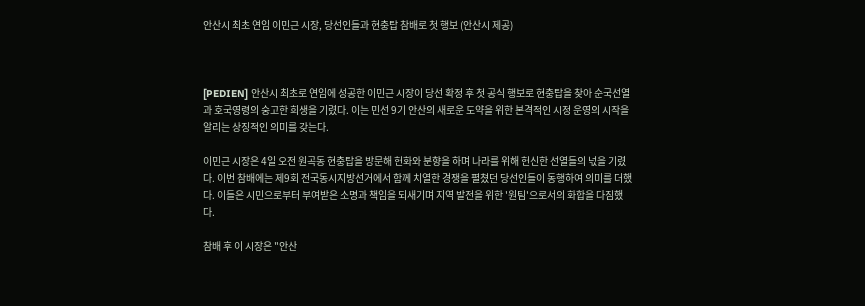안산시 최초 연임 이민근 시장, 당선인들과 현충탑 참배로 첫 행보 (안산시 제공)



[PEDIEN] 안산시 최초로 연임에 성공한 이민근 시장이 당선 확정 후 첫 공식 행보로 현충탑을 찾아 순국선열과 호국영령의 숭고한 희생을 기렸다. 이는 민선 9기 안산의 새로운 도약을 위한 본격적인 시정 운영의 시작을 알리는 상징적인 의미를 갖는다.

이민근 시장은 4일 오전 원곡동 현충탑을 방문해 헌화와 분향을 하며 나라를 위해 헌신한 선열들의 넋을 기렸다. 이번 참배에는 제9회 전국동시지방선거에서 함께 치열한 경쟁을 펼쳤던 당선인들이 동행하여 의미를 더했다. 이들은 시민으로부터 부여받은 소명과 책임을 되새기며 지역 발전을 위한 '원팀'으로서의 화합을 다짐했다.

참배 후 이 시장은 "안산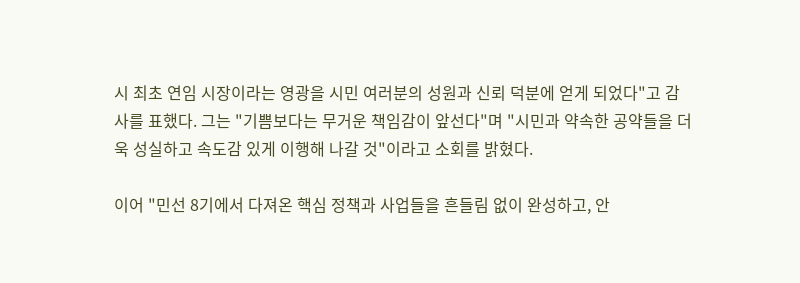시 최초 연임 시장이라는 영광을 시민 여러분의 성원과 신뢰 덕분에 얻게 되었다"고 감사를 표했다. 그는 "기쁨보다는 무거운 책임감이 앞선다"며 "시민과 약속한 공약들을 더욱 성실하고 속도감 있게 이행해 나갈 것"이라고 소회를 밝혔다.

이어 "민선 8기에서 다져온 핵심 정책과 사업들을 흔들림 없이 완성하고, 안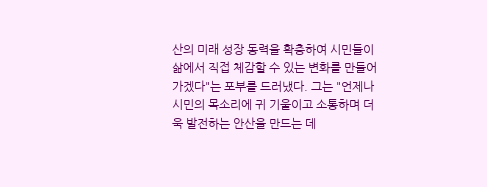산의 미래 성장 동력을 확충하여 시민들이 삶에서 직접 체감할 수 있는 변화를 만들어 가겠다"는 포부를 드러냈다. 그는 "언제나 시민의 목소리에 귀 기울이고 소통하며 더욱 발전하는 안산을 만드는 데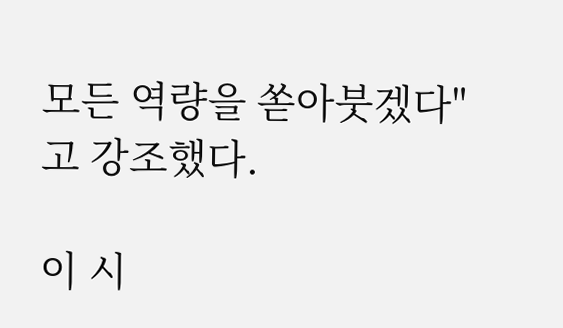모든 역량을 쏟아붓겠다"고 강조했다.

이 시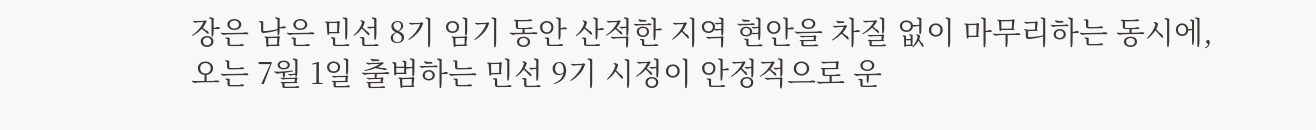장은 남은 민선 8기 임기 동안 산적한 지역 현안을 차질 없이 마무리하는 동시에, 오는 7월 1일 출범하는 민선 9기 시정이 안정적으로 운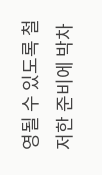영될 수 있도록 철저한 준비에 박차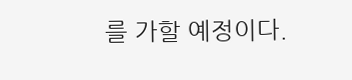를 가할 예정이다.